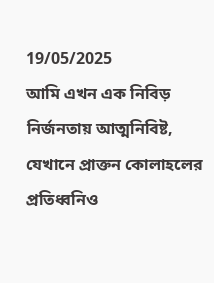19/05/2025
আমি এখন এক নিবিড় নির্জনতায় আত্মনিবিষ্ট,
যেখানে প্রাক্তন কোলাহলের প্রতিধ্বনিও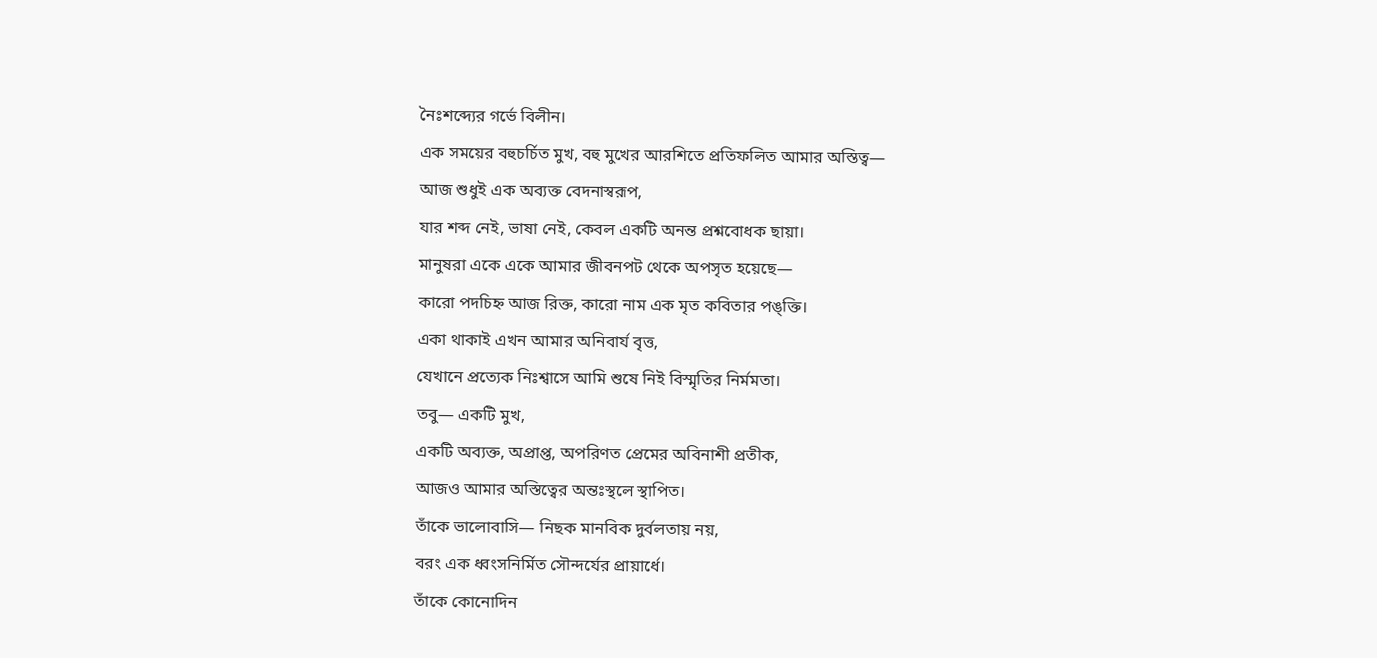নৈঃশব্দ্যের গর্ভে বিলীন।
এক সময়ের বহুচর্চিত মুখ, বহু মুখের আরশিতে প্রতিফলিত আমার অস্তিত্ব—
আজ শুধুই এক অব্যক্ত বেদনাস্বরূপ,
যার শব্দ নেই, ভাষা নেই, কেবল একটি অনন্ত প্রশ্নবোধক ছায়া।
মানুষরা একে একে আমার জীবনপট থেকে অপসৃত হয়েছে—
কারো পদচিহ্ন আজ রিক্ত, কারো নাম এক মৃত কবিতার পঙ্ক্তি।
একা থাকাই এখন আমার অনিবার্য বৃত্ত,
যেখানে প্রত্যেক নিঃশ্বাসে আমি শুষে নিই বিস্মৃতির নির্মমতা।
তবু— একটি মুখ,
একটি অব্যক্ত, অপ্রাপ্ত, অপরিণত প্রেমের অবিনাশী প্রতীক,
আজও আমার অস্তিত্বের অন্তঃস্থলে স্থাপিত।
তাঁকে ভালোবাসি— নিছক মানবিক দুর্বলতায় নয়,
বরং এক ধ্বংসনির্মিত সৌন্দর্যের প্রায়ার্ধে।
তাঁকে কোনোদিন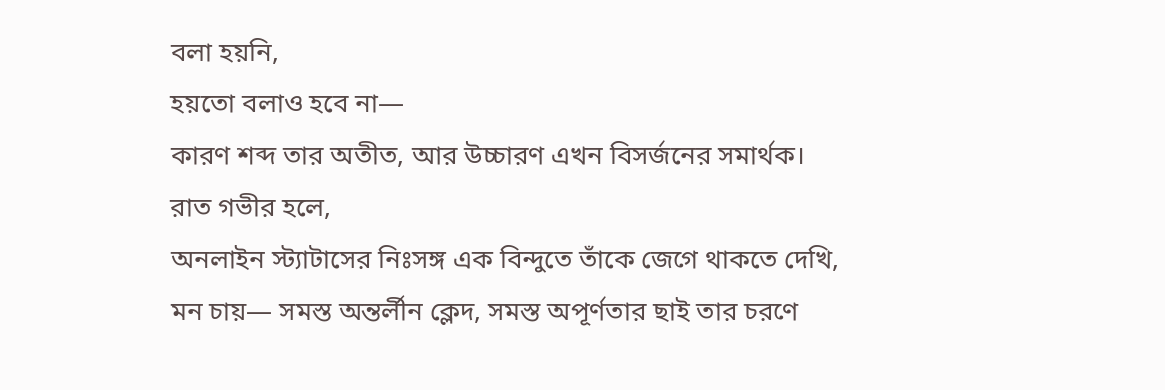বলা হয়নি,
হয়তো বলাও হবে না—
কারণ শব্দ তার অতীত, আর উচ্চারণ এখন বিসর্জনের সমার্থক।
রাত গভীর হলে,
অনলাইন স্ট্যাটাসের নিঃসঙ্গ এক বিন্দুতে তাঁকে জেগে থাকতে দেখি,
মন চায়— সমস্ত অন্তর্লীন ক্লেদ, সমস্ত অপূর্ণতার ছাই তার চরণে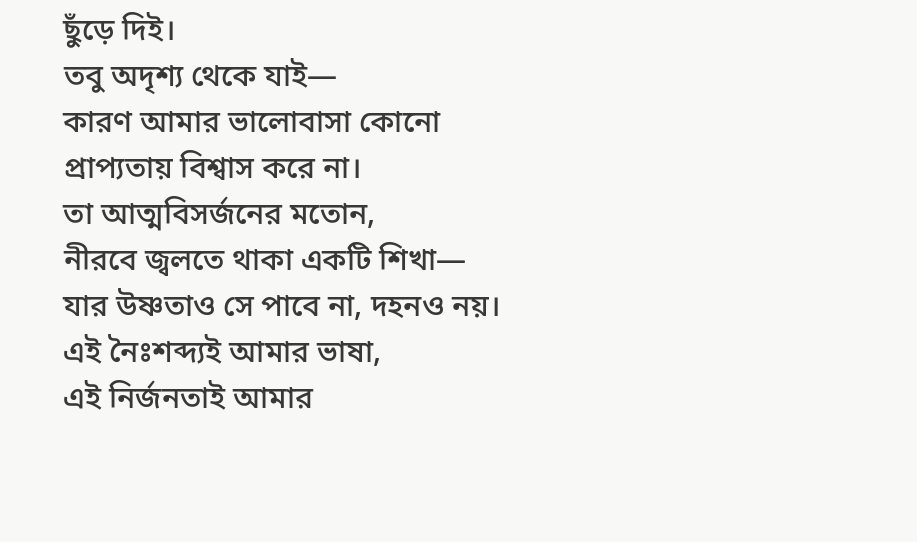ছুঁড়ে দিই।
তবু অদৃশ্য থেকে যাই—
কারণ আমার ভালোবাসা কোনো প্রাপ্যতায় বিশ্বাস করে না।
তা আত্মবিসর্জনের মতোন,
নীরবে জ্বলতে থাকা একটি শিখা—
যার উষ্ণতাও সে পাবে না, দহনও নয়।
এই নৈঃশব্দ্যই আমার ভাষা,
এই নির্জনতাই আমার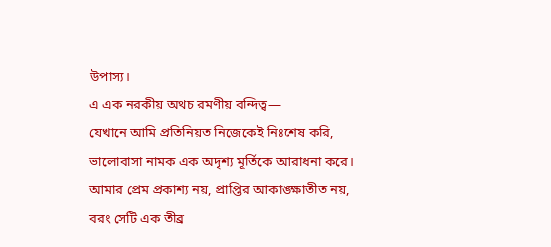উপাস্য।
এ এক নরকীয় অথচ রমণীয় বন্দিত্ব—
যেখানে আমি প্রতিনিয়ত নিজেকেই নিঃশেষ করি,
ভালোবাসা নামক এক অদৃশ্য মূর্তিকে আরাধনা করে।
আমার প্রেম প্রকাশ্য নয়, প্রাপ্তির আকাঙ্ক্ষাতীত নয়,
বরং সেটি এক তীব্র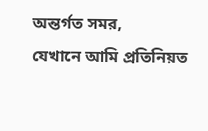অন্তর্গত সমর,
যেখানে আমি প্রতিনিয়ত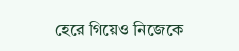হেরে গিয়েও নিজেকে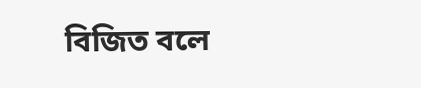বিজিত বলে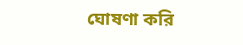ঘোষণা করি